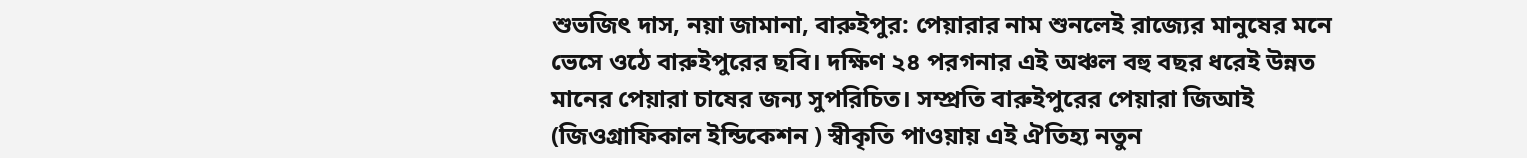শুভজিৎ দাস, নয়া জামানা, বারুইপুর: পেয়ারার নাম শুনলেই রাজ্যের মানুষের মনে ভেসে ওঠে বারুইপুরের ছবি। দক্ষিণ ২৪ পরগনার এই অঞ্চল বহু বছর ধরেই উন্নত মানের পেয়ারা চাষের জন্য সুপরিচিত। সম্প্রতি বারুইপুরের পেয়ারা জিআই (জিওগ্রাফিকাল ইন্ডিকেশন ) স্বীকৃতি পাওয়ায় এই ঐতিহ্য নতুন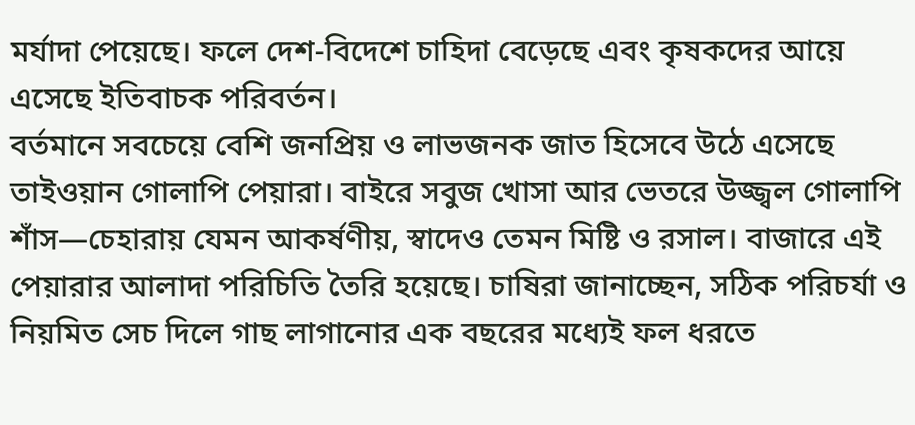মর্যাদা পেয়েছে। ফলে দেশ-বিদেশে চাহিদা বেড়েছে এবং কৃষকদের আয়ে এসেছে ইতিবাচক পরিবর্তন।
বর্তমানে সবচেয়ে বেশি জনপ্রিয় ও লাভজনক জাত হিসেবে উঠে এসেছে তাইওয়ান গোলাপি পেয়ারা। বাইরে সবুজ খোসা আর ভেতরে উজ্জ্বল গোলাপি শাঁস—চেহারায় যেমন আকর্ষণীয়, স্বাদেও তেমন মিষ্টি ও রসাল। বাজারে এই পেয়ারার আলাদা পরিচিতি তৈরি হয়েছে। চাষিরা জানাচ্ছেন, সঠিক পরিচর্যা ও নিয়মিত সেচ দিলে গাছ লাগানোর এক বছরের মধ্যেই ফল ধরতে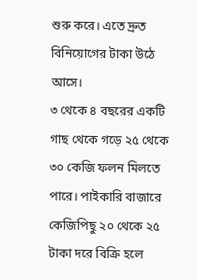শুরু করে। এতে দ্রুত বিনিয়োগের টাকা উঠে আসে।
৩ থেকে ৪ বছরের একটি গাছ থেকে গড়ে ২৫ থেকে ৩০ কেজি ফলন মিলতে পারে। পাইকারি বাজারে কেজিপিছু ২০ থেকে ২৫ টাকা দরে বিক্রি হলে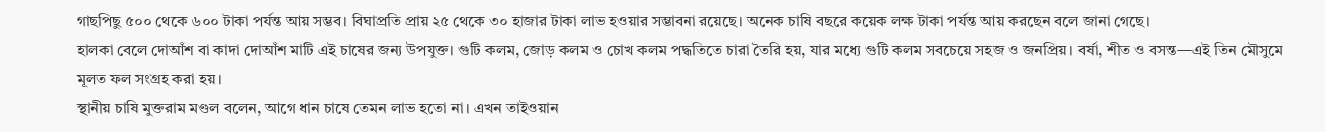গাছপিছু ৫০০ থেকে ৬০০ টাকা পর্যন্ত আয় সম্ভব। বিঘাপ্রতি প্রায় ২৫ থেকে ৩০ হাজার টাকা লাভ হওয়ার সম্ভাবনা রয়েছে। অনেক চাষি বছরে কয়েক লক্ষ টাকা পর্যন্ত আয় করছেন বলে জানা গেছে।
হালকা বেলে দোআঁশ বা কাদা দোআঁশ মাটি এই চাষের জন্য উপযুক্ত। গুটি কলম, জোড় কলম ও চোখ কলম পদ্ধতিতে চারা তৈরি হয়, যার মধ্যে গুটি কলম সবচেয়ে সহজ ও জনপ্রিয়। বর্ষা, শীত ও বসন্ত—এই তিন মৌসুমে মূলত ফল সংগ্রহ করা হয়।
স্থানীয় চাষি মুক্তরাম মণ্ডল বলেন, আগে ধান চাষে তেমন লাভ হতো না। এখন তাইওয়ান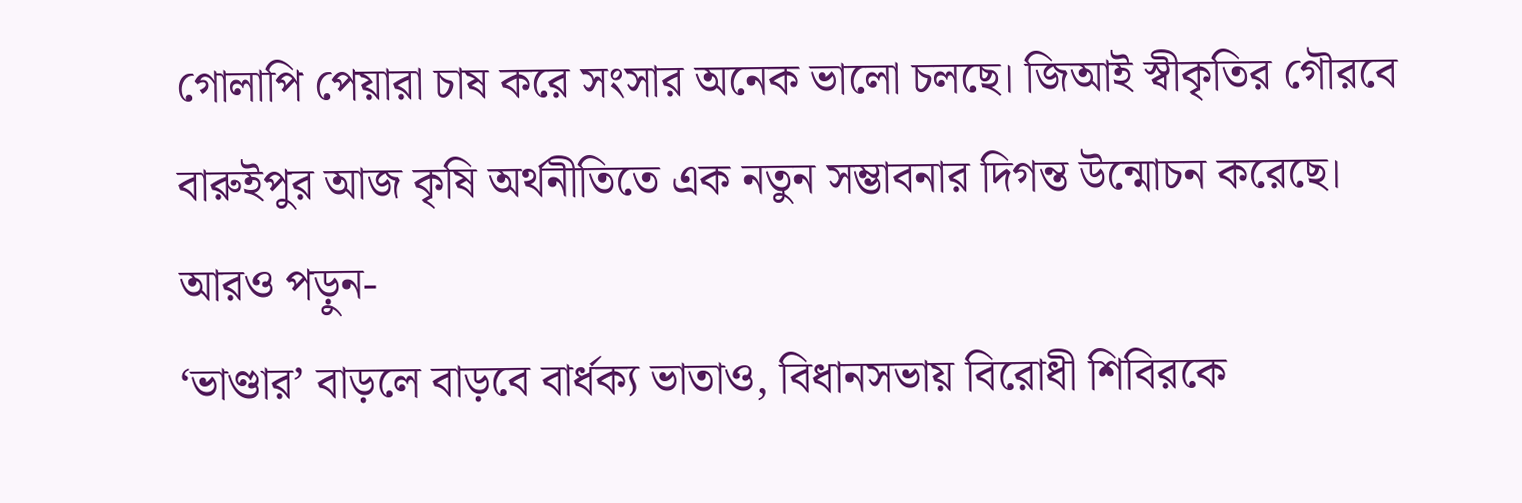গোলাপি পেয়ারা চাষ করে সংসার অনেক ভালো চলছে। জিআই স্বীকৃতির গৌরবে বারুইপুর আজ কৃষি অর্থনীতিতে এক নতুন সম্ভাবনার দিগন্ত উন্মোচন করেছে।
আরও পড়ুন-
‘ভাণ্ডার’ বাড়লে বাড়বে বার্ধক্য ভাতাও, বিধানসভায় বিরোধী শিবিরকে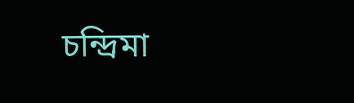চন্দ্রিমা